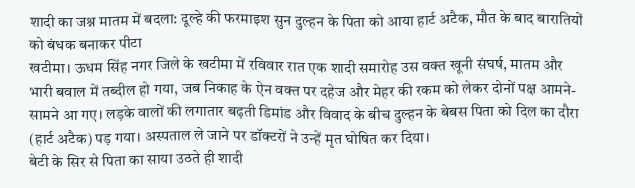शादी का जश्न मातम में बदला: दूल्हे की फरमाइश सुन दुल्हन के पिता को आया हार्ट अटैक, मौत के बाद बारातियों को बंधक बनाकर पीटा
खटीमा। ऊधम सिंह नगर जिले के खटीमा में रविवार रात एक शादी समारोह उस वक्त खूनी संघर्ष, मातम और भारी बवाल में तब्दील हो गया, जब निकाह के ऐन वक्त पर दहेज और मेहर की रकम को लेकर दोनों पक्ष आमने-सामने आ गए। लड़के वालों की लगातार बढ़ती डिमांड और विवाद के बीच दुल्हन के बेबस पिता को दिल का दौरा (हार्ट अटैक) पड़ गया। अस्पताल ले जाने पर डॉक्टरों ने उन्हें मृत घोषित कर दिया।
बेटी के सिर से पिता का साया उठते ही शादी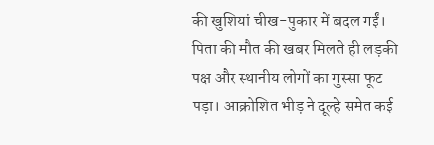की खुशियां चीख-पुकार में बदल गईं। पिता की मौत की खबर मिलते ही लड़की पक्ष और स्थानीय लोगों का गुस्सा फूट पड़ा। आक्रोशित भीड़ ने दूल्हे समेत कई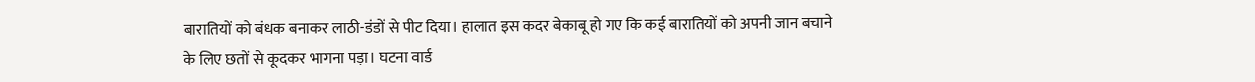बारातियों को बंधक बनाकर लाठी-डंडों से पीट दिया। हालात इस कदर बेकाबू हो गए कि कई बारातियों को अपनी जान बचाने के लिए छतों से कूदकर भागना पड़ा। घटना वार्ड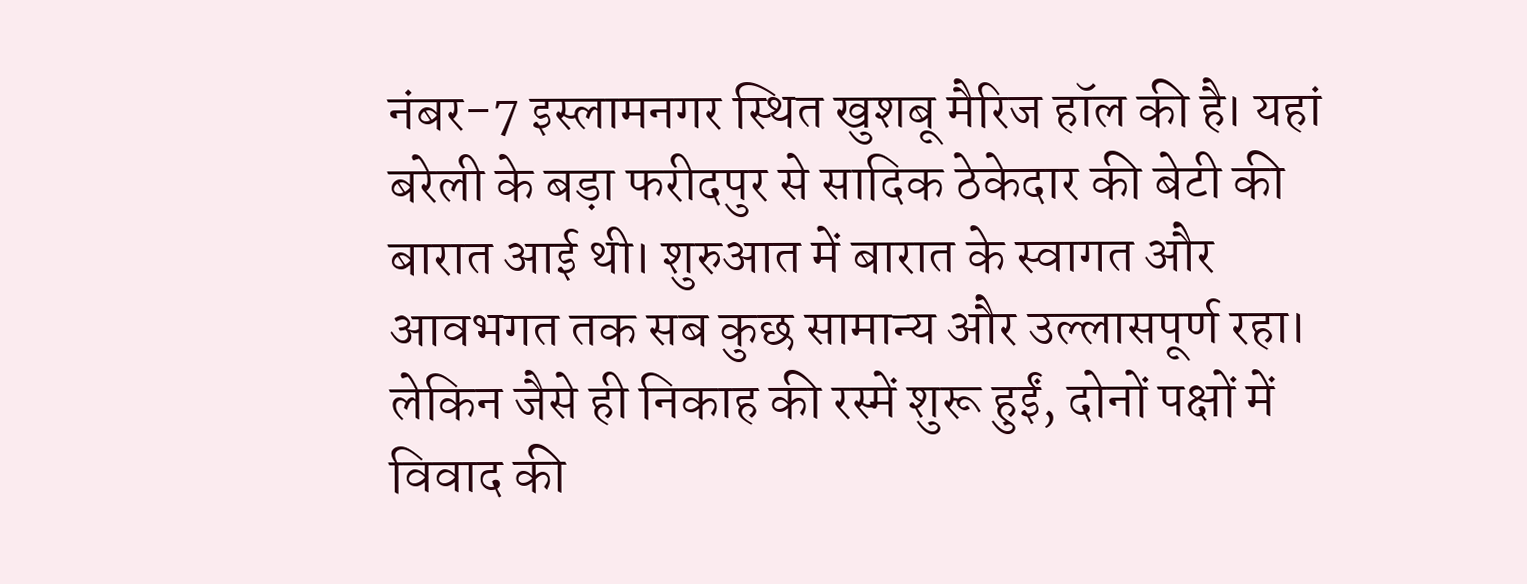नंबर-7 इस्लामनगर स्थित खुशबू मैरिज हॉल की है। यहां बरेली के बड़ा फरीदपुर से सादिक ठेकेदार की बेटी की बारात आई थी। शुरुआत में बारात के स्वागत और आवभगत तक सब कुछ सामान्य और उल्लासपूर्ण रहा। लेकिन जैसे ही निकाह की रस्में शुरू हुईं, दोनों पक्षों में विवाद की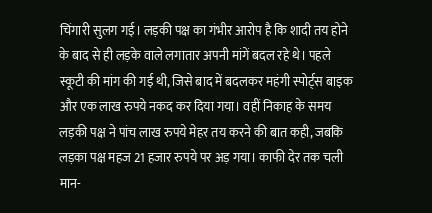चिंगारी सुलग गई। लड़की पक्ष का गंभीर आरोप है कि शादी तय होने के बाद से ही लड़के वाले लगातार अपनी मांगें बदल रहे थे। पहले स्कूटी की मांग की गई थी, जिसे बाद में बदलकर महंगी स्पोर्ट्स बाइक और एक लाख रुपये नकद कर दिया गया। वहीं निकाह के समय लड़की पक्ष ने पांच लाख रुपये मेहर तय करने की बात कही, जबकि लड़का पक्ष महज 21 हजार रुपये पर अड़ गया। काफी देर तक चली मान-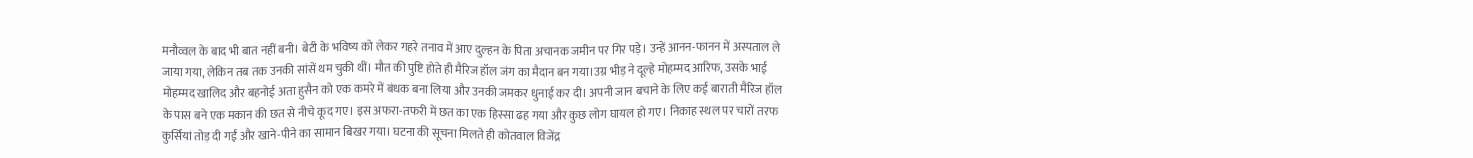मनौव्वल के बाद भी बात नहीं बनी। बेटी के भविष्य को लेकर गहरे तनाव में आए दुल्हन के पिता अचानक जमीन पर गिर पड़े। उन्हें आनन-फानन में अस्पताल ले जाया गया, लेकिन तब तक उनकी सांसें थम चुकी थीं। मौत की पुष्टि होते ही मैरिज हॉल जंग का मैदान बन गया।उग्र भीड़ ने दूल्हे मोहम्मद आरिफ, उसके भाई मोहम्मद खालिद और बहनोई अता हुसैन को एक कमरे में बंधक बना लिया और उनकी जमकर धुनाई कर दी। अपनी जान बचाने के लिए कई बाराती मैरिज हॉल के पास बने एक मकान की छत से नीचे कूद गए। इस अफरा-तफरी में छत का एक हिस्सा ढह गया और कुछ लोग घायल हो गए। निकाह स्थल पर चारों तरफ कुर्सियां तोड़ दी गईं और खाने-पीने का सामान बिखर गया। घटना की सूचना मिलते ही कोतवाल विजेंद्र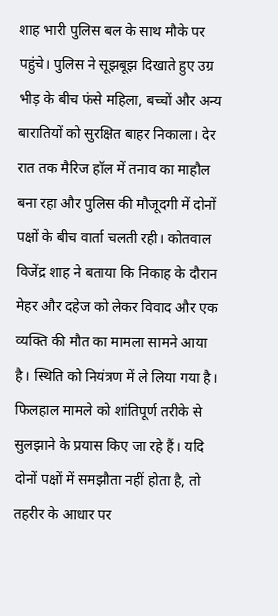शाह भारी पुलिस बल के साथ मौके पर पहुंचे। पुलिस ने सूझबूझ दिखाते हुए उग्र भीड़ के बीच फंसे महिला, बच्चों और अन्य बारातियों को सुरक्षित बाहर निकाला। देर रात तक मैरिज हॉल में तनाव का माहौल बना रहा और पुलिस की मौजूदगी में दोनों पक्षों के बीच वार्ता चलती रही। कोतवाल विजेंद्र शाह ने बताया कि निकाह के दौरान मेहर और दहेज को लेकर विवाद और एक व्यक्ति की मौत का मामला सामने आया है। स्थिति को नियंत्रण में ले लिया गया है। फिलहाल मामले को शांतिपूर्ण तरीके से सुलझाने के प्रयास किए जा रहे हैं। यदि दोनों पक्षों में समझौता नहीं होता है, तो तहरीर के आधार पर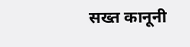सख्त कानूनी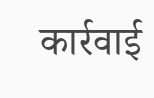कार्रवाई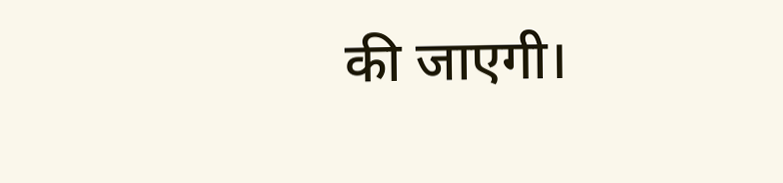की जाएगी।